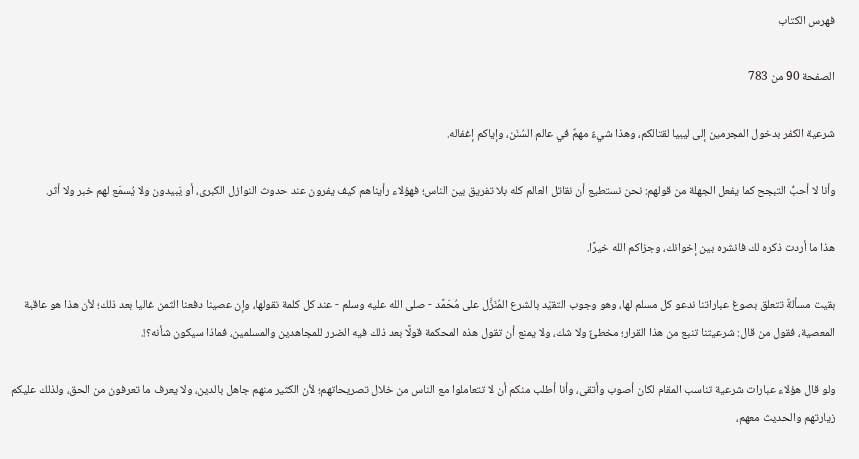فهرس الكتاب

الصفحة 90 من 783

شرعية الكفر بدخول المجرمين إلى ليبيا لقتالكم، وهذا شيءٌ مهمٌ في عالم السُنَن، وإياكم إغفاله.

وأنا لا أحبُّ التبجح كما يفعل الجهلة من قولهم: نحن نستطيع أن نقاتل العالم كله بلا تفريق بين الناس؛ فهؤلاء رأيناهم كيف يفرون عند حدوث النوازل الكبرى، أو يَبيدون ولا يُسمَع لهم خبر ولا أثر.

هذا ما أردت ذكره لك فانشره بين إخوانك، وجزاكم الله خيرًا.

بقيت مسألةٌ تتعلق بصوغ عباراتنا ندعو كل مسلم لها، وهو وجوب التقيّد بالشرع المُنَزَّل على مُحَمَّد - صلى الله عليه وسلم - عند كل كلمة نقولها، وإن عصينا دفعنا الثمن غاليا بعد ذلك؛ لأن هذا هو عاقبة المعصية، فقول من قال: شرعيتنا تنبع من هذا القرار؛ مخطئٌ ولا شك، ولا يمنع أن تقول هذه المحكمة قولًا بعد ذلك فيه الضرر للمجاهدين والمسلمين، فماذا سيكون شأنه؟!.

ولو قال هؤلاء عبارات شرعية تناسب المقام لكان أصوب وأتقى، وأنا أطلب منكم أن لا تتعاملوا مع الناس من خلال تصريحاتهم؛ لأن الكثير منهم جاهل بالدين، ولا يعرف ما تعرفون من الحق، ولذلك عليكم زيارتهم والحديث معهم،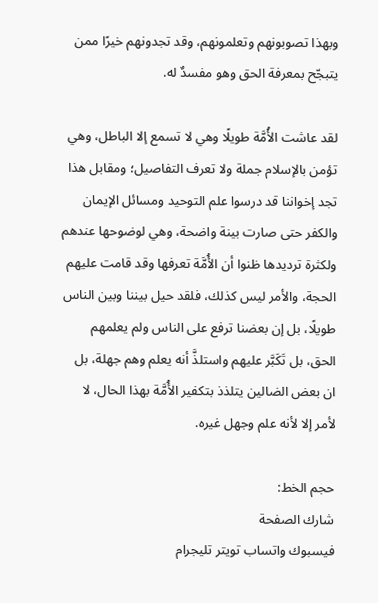وبهذا تصوبونهم وتعلمونهم، وقد تجدونهم خيرًا ممن يتبجّح بمعرفة الحق وهو مفسدٌ له.

لقد عاشت الأُمَّة طويلًا وهي لا تسمع إلا الباطل، وهي تؤمن بالإسلام جملة ولا تعرف التفاصيل؛ ومقابل هذا تجد إخواننا قد درسوا علم التوحيد ومسائل الإيمان والكفر حتى صارت بينة واضحة، وهي لوضوحها عندهم ولكثرة ترديدها ظنوا أن الأُمَّة تعرفها وقد قامت عليهم الحجة، والأمر ليس كذلك، فلقد حيل بيننا وبين الناس طويلًا، بل إن بعضنا ترفع على الناس ولم يعلمهم الحق، بل تَكَبَّر عليهم واستلذَّ أنه يعلم وهم جهلة، بل ان بعض الضالين يتلذذ بتكفير الأُمَّة بهذا الحال، لا لأمر إلا لأنه علم وجهل غيره.

حجم الخط:
شارك الصفحة
فيسبوك واتساب تويتر تليجرام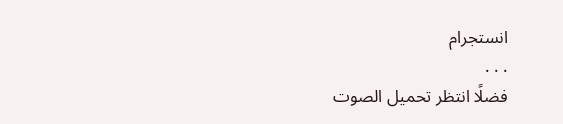انستجرام
. . .
فضلًا انتظر تحميل الصوت